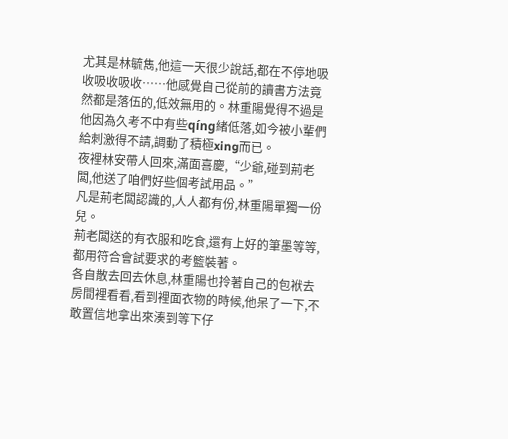尤其是林毓雋,他這一天很少說話,都在不停地吸收吸收吸收……他感覺自己從前的讀書方法竟然都是落伍的,低效無用的。林重陽覺得不過是他因為久考不中有些qíng緒低落,如今被小輩們給刺激得不請,調動了積極xing而已。
夜裡林安帶人回來,滿面喜慶,“少爺,碰到荊老闆,他送了咱們好些個考試用品。”
凡是荊老闆認識的,人人都有份,林重陽單獨一份兒。
荊老闆送的有衣服和吃食,還有上好的筆墨等等,都用符合會試要求的考籃裝著。
各自散去回去休息,林重陽也拎著自己的包袱去房間裡看看,看到裡面衣物的時候,他呆了一下,不敢置信地拿出來湊到等下仔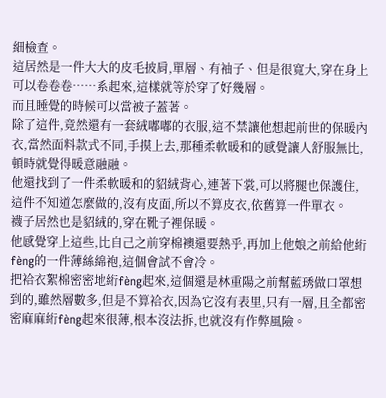細檢查。
這居然是一件大大的皮毛披肩,單層、有袖子、但是很寬大,穿在身上可以卷卷卷……系起來,這樣就等於穿了好幾層。
而且睡覺的時候可以當被子蓋著。
除了這件,竟然還有一套絨嘟嘟的衣服,這不禁讓他想起前世的保暖內衣,當然面料款式不同,手摸上去,那種柔軟暖和的感覺讓人舒服無比,頓時就覺得暖意融融。
他還找到了一件柔軟暖和的貂絨背心,連著下裳,可以將腿也保護住,這件不知道怎麼做的,沒有皮面,所以不算皮衣,依舊算一件單衣。
襪子居然也是貂絨的,穿在靴子裡保暖。
他感覺穿上這些,比自己之前穿棉襖還要熱乎,再加上他娘之前給他絎fèng的一件薄絲綿袍,這個會試不會冷。
把袷衣絮棉密密地絎fèng起來,這個還是林重陽之前幫藍琇做口罩想到的,雖然層數多,但是不算袷衣,因為它沒有表里,只有一層,且全都密密麻麻絎fèng起來很薄,根本沒法拆,也就沒有作弊風險。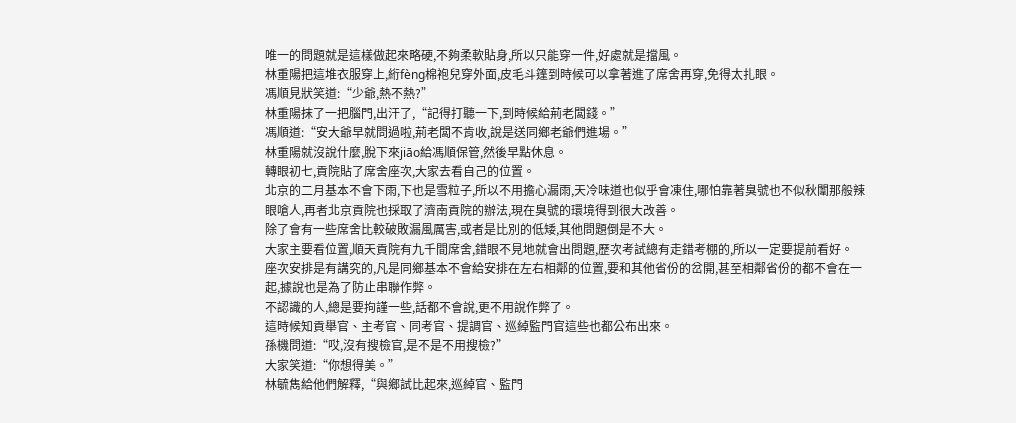唯一的問題就是這樣做起來略硬,不夠柔軟貼身,所以只能穿一件,好處就是擋風。
林重陽把這堆衣服穿上,絎fèng棉袍兒穿外面,皮毛斗篷到時候可以拿著進了席舍再穿,免得太扎眼。
馮順見狀笑道:“少爺,熱不熱?”
林重陽抹了一把腦門,出汗了,“記得打聽一下,到時候給荊老闆錢。”
馮順道:“安大爺早就問過啦,荊老闆不肯收,說是送同鄉老爺們進場。”
林重陽就沒說什麼,脫下來jiāo給馮順保管,然後早點休息。
轉眼初七,貢院貼了席舍座次,大家去看自己的位置。
北京的二月基本不會下雨,下也是雪粒子,所以不用擔心漏雨,天冷味道也似乎會凍住,哪怕靠著臭號也不似秋闈那般辣眼嗆人,再者北京貢院也採取了濟南貢院的辦法,現在臭號的環境得到很大改善。
除了會有一些席舍比較破敗漏風厲害,或者是比別的低矮,其他問題倒是不大。
大家主要看位置,順天貢院有九千間席舍,錯眼不見地就會出問題,歷次考試總有走錯考棚的,所以一定要提前看好。
座次安排是有講究的,凡是同鄉基本不會給安排在左右相鄰的位置,要和其他省份的岔開,甚至相鄰省份的都不會在一起,據說也是為了防止串聯作弊。
不認識的人,總是要拘謹一些,話都不會說,更不用說作弊了。
這時候知貢舉官、主考官、同考官、提調官、巡綽監門官這些也都公布出來。
孫機問道:“哎,沒有搜檢官,是不是不用搜檢?”
大家笑道:“你想得美。”
林毓雋給他們解釋,“與鄉試比起來,巡綽官、監門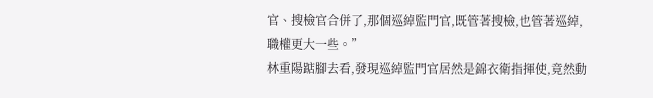官、搜檢官合併了,那個巡綽監門官,既管著搜檢,也管著巡綽,職權更大一些。”
林重陽踮腳去看,發現巡綽監門官居然是錦衣衛指揮使,竟然動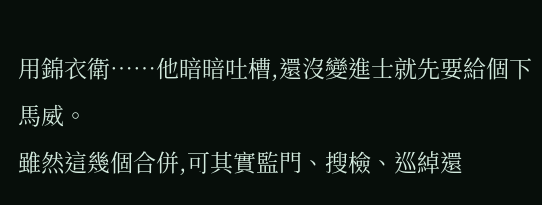用錦衣衛……他暗暗吐槽,還沒變進士就先要給個下馬威。
雖然這幾個合併,可其實監門、搜檢、巡綽還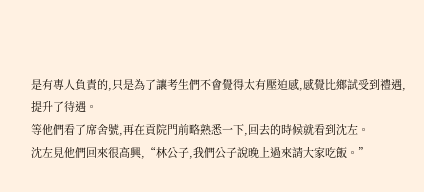是有專人負責的,只是為了讓考生們不會覺得太有壓迫感,感覺比鄉試受到禮遇,提升了待遇。
等他們看了席舍號,再在貢院門前略熟悉一下,回去的時候就看到沈左。
沈左見他們回來很高興,“林公子,我們公子說晚上過來請大家吃飯。”